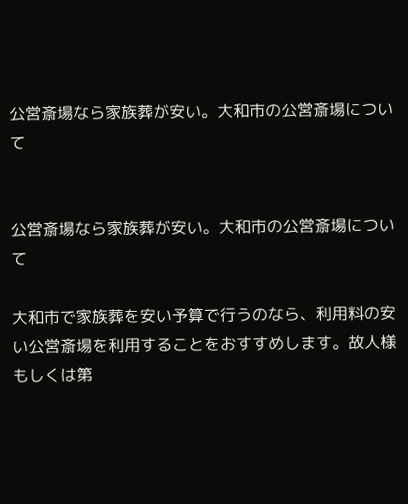公営斎場なら家族葬が安い。大和市の公営斎場について


公営斎場なら家族葬が安い。大和市の公営斎場について

大和市で家族葬を安い予算で行うのなら、利用料の安い公営斎場を利用することをおすすめします。故人様もしくは第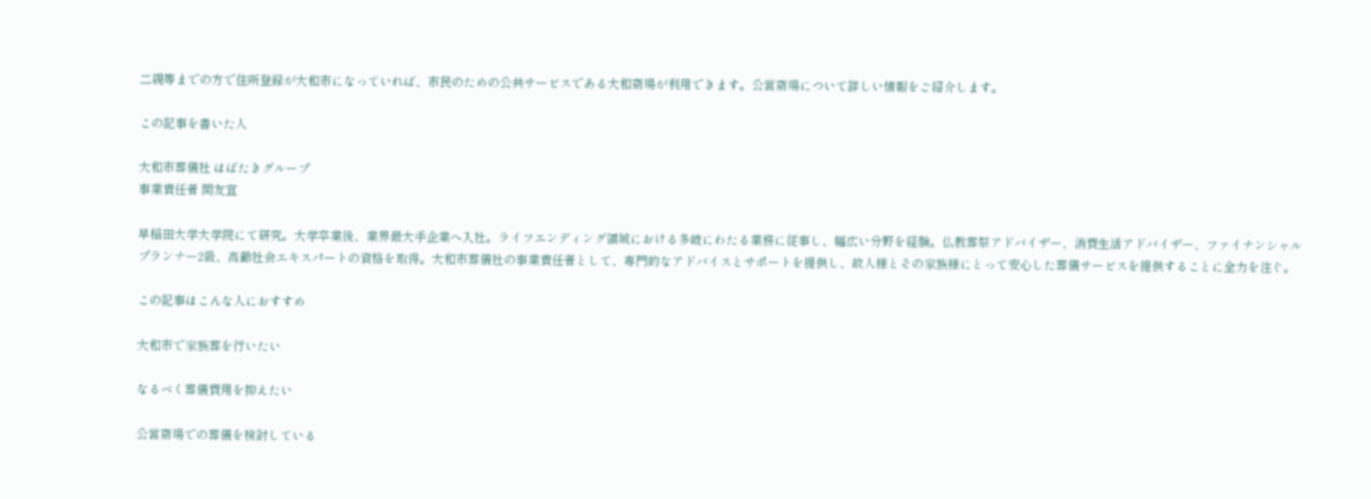二親等までの方で住所登録が大和市になっていれば、市民のための公共サービスである大和斎場が利用できます。公営斎場について詳しい情報をご紹介します。

この記事を書いた人

大和市葬儀社 はばたきグループ
事業責任者 関友宜

早稲田大学大学院にて研究。大学卒業後、業界最大手企業へ入社。ライフエンディング領域における多岐にわたる業務に従事し、幅広い分野を経験。仏教葬祭アドバイザー、消費生活アドバイザー、ファイナンシャルプランナー2級、高齢社会エキスパートの資格を取得。大和市葬儀社の事業責任者として、専門的なアドバイスとサポートを提供し、故人様とその家族様にとって安心した葬儀サービスを提供することに全力を注ぐ。

この記事はこんな人におすすめ

大和市で家族葬を行いたい

なるべく葬儀費用を抑えたい

公営斎場での葬儀を検討している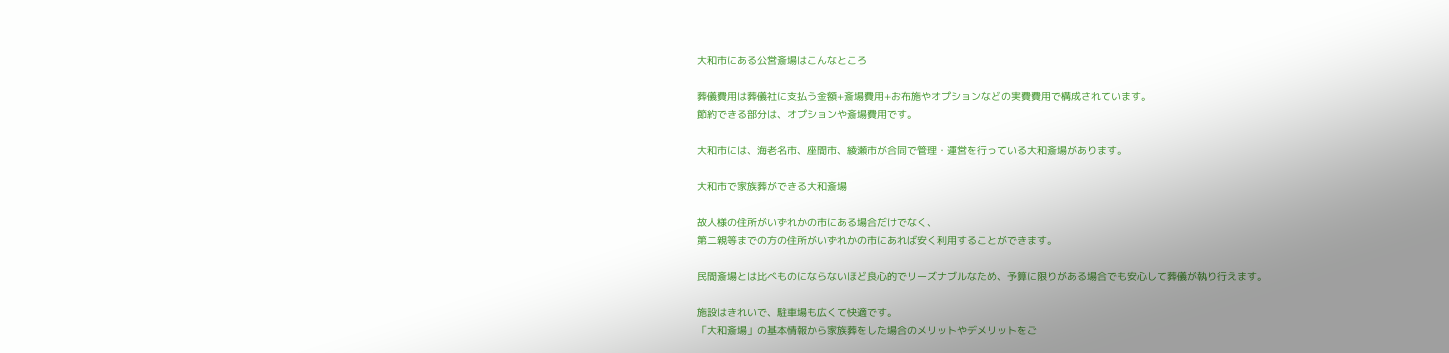大和市にある公営斎場はこんなところ

葬儀費用は葬儀社に支払う金額+斎場費用+お布施やオプションなどの実費費用で構成されています。
節約できる部分は、オプションや斎場費用です。

大和市には、海老名市、座間市、綾瀬市が合同で管理・運営を行っている大和斎場があります。

大和市で家族葬ができる大和斎場

故人様の住所がいずれかの市にある場合だけでなく、
第二親等までの方の住所がいずれかの市にあれば安く利用することができます。

民間斎場とは比べものにならないほど良心的でリーズナブルなため、予算に限りがある場合でも安心して葬儀が執り行えます。

施設はきれいで、駐車場も広くて快適です。
「大和斎場」の基本情報から家族葬をした場合のメリットやデメリットをご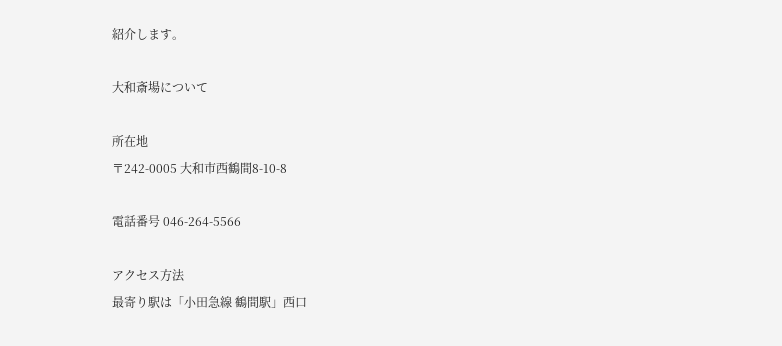紹介します。

大和斎場について

所在地
〒242-0005 大和市西鶴間8-10-8

電話番号 046-264-5566

アクセス方法
最寄り駅は「小田急線 鶴間駅」西口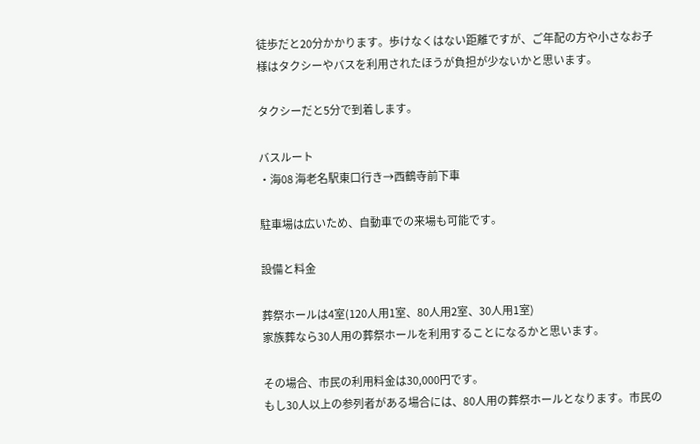徒歩だと20分かかります。歩けなくはない距離ですが、ご年配の方や小さなお子様はタクシーやバスを利用されたほうが負担が少ないかと思います。

タクシーだと5分で到着します。

バスルート
・海08 海老名駅東口行き→西鶴寺前下車

駐車場は広いため、自動車での来場も可能です。

設備と料金

葬祭ホールは4室(120人用1室、80人用2室、30人用1室)
家族葬なら30人用の葬祭ホールを利用することになるかと思います。

その場合、市民の利用料金は30,000円です。
もし30人以上の参列者がある場合には、80人用の葬祭ホールとなります。市民の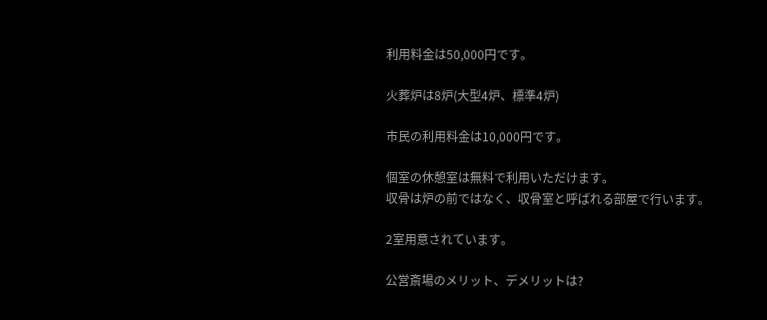利用料金は50,000円です。

火葬炉は8炉(大型4炉、標準4炉)

市民の利用料金は10,000円です。

個室の休憩室は無料で利用いただけます。
収骨は炉の前ではなく、収骨室と呼ばれる部屋で行います。

2室用意されています。

公営斎場のメリット、デメリットは?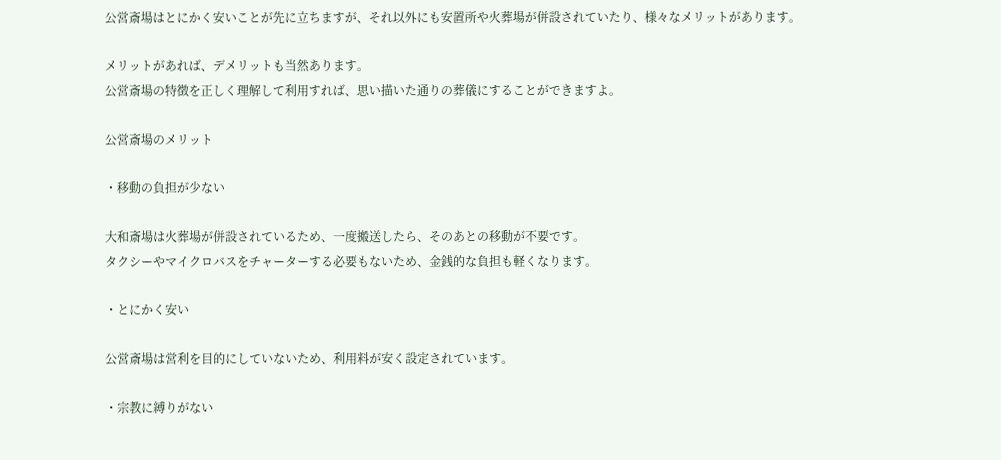公営斎場はとにかく安いことが先に立ちますが、それ以外にも安置所や火葬場が併設されていたり、様々なメリットがあります。

メリットがあれば、デメリットも当然あります。
公営斎場の特徴を正しく理解して利用すれば、思い描いた通りの葬儀にすることができますよ。

公営斎場のメリット

・移動の負担が少ない

大和斎場は火葬場が併設されているため、一度搬送したら、そのあとの移動が不要です。
タクシーやマイクロバスをチャーターする必要もないため、金銭的な負担も軽くなります。

・とにかく安い

公営斎場は営利を目的にしていないため、利用料が安く設定されています。

・宗教に縛りがない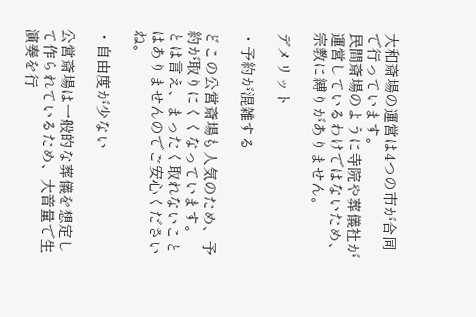大和斎場の運営は4つの市が合同で行っています。
民間斎場のように寺院や葬儀社が運営しているわけではないため、宗教に縛りがありません。

デメリット

・予約が混雑する

どこの公営斎場も人気のため、予約が取りにくくなっています。
とは言え、まったく取れないことはありませんのでご安心くださいね。

・自由度が少ない

公営斎場は一般的な葬儀を想定して作られているため、大音量で生演奏を行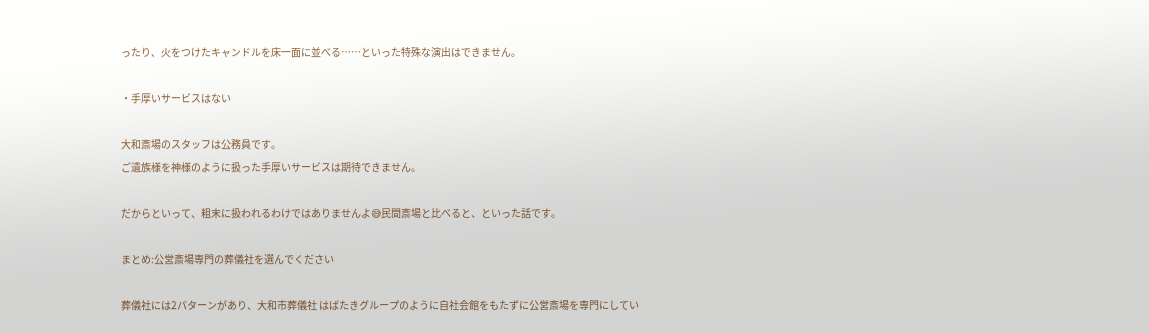ったり、火をつけたキャンドルを床一面に並べる……といった特殊な演出はできません。

・手厚いサービスはない

大和斎場のスタッフは公務員です。
ご遺族様を神様のように扱った手厚いサービスは期待できません。

だからといって、粗末に扱われるわけではありませんよ😅民間斎場と比べると、といった話です。

まとめ:公営斎場専門の葬儀社を選んでください

葬儀社には2パターンがあり、大和市葬儀社 はばたきグループのように自社会館をもたずに公営斎場を専門にしてい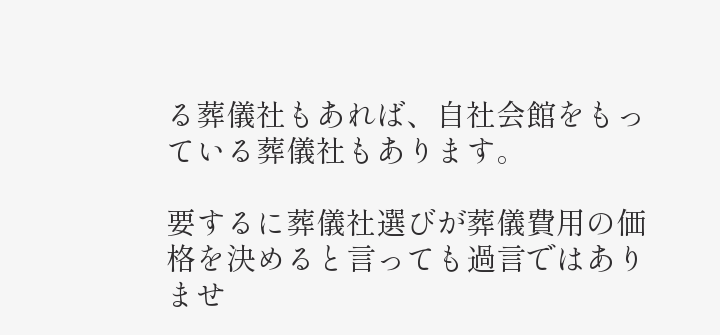る葬儀社もあれば、自社会館をもっている葬儀社もあります。

要するに葬儀社選びが葬儀費用の価格を決めると言っても過言ではありませ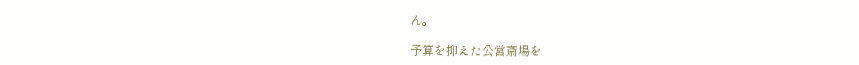ん。

予算を抑えた公営斎場を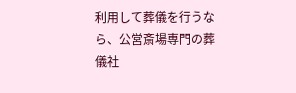利用して葬儀を行うなら、公営斎場専門の葬儀社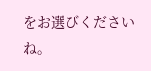をお選びくださいね。